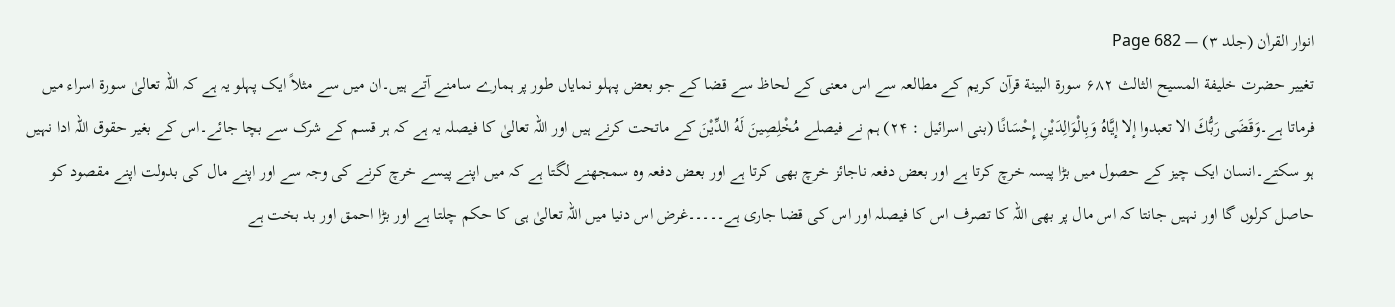انوار القراٰن (جلد ۳) — Page 682
تغییر حضرت خلیفة المسیح الثالث ۶۸۲ سورة البينة قرآن کریم کے مطالعہ سے اس معنی کے لحاظ سے قضا کے جو بعض پہلو نمایاں طور پر ہمارے سامنے آتے ہیں۔ان میں سے مثلاً ایک پہلو یہ ہے کہ اللہ تعالیٰ سورۃ اسراء میں فرماتا ہے۔وَقَضَى رَبُّكَ الا تعبدوا إلا إيَّاهُ وَبِالْوَالِدَيْنِ إِحْسَانًا (بنی اسرائیل : ۲۴) ہم نے فیصلے مُخْلِصِينَ لَهُ الدِّيْنَ کے ماتحت کرنے ہیں اور اللہ تعالیٰ کا فیصلہ یہ ہے کہ ہر قسم کے شرک سے بچا جائے۔اس کے بغیر حقوق اللہ ادا نہیں ہو سکتے۔انسان ایک چیز کے حصول میں بڑا پیسہ خرچ کرتا ہے اور بعض دفعہ ناجائز خرچ بھی کرتا ہے اور بعض دفعہ وہ سمجھنے لگتا ہے کہ میں اپنے پیسے خرچ کرنے کی وجہ سے اور اپنے مال کی بدولت اپنے مقصود کو حاصل کرلوں گا اور نہیں جانتا کہ اس مال پر بھی اللہ کا تصرف اس کا فیصلہ اور اس کی قضا جاری ہے۔۔۔۔۔غرض اس دنیا میں اللہ تعالیٰ ہی کا حکم چلتا ہے اور بڑا احمق اور بد بخت ہے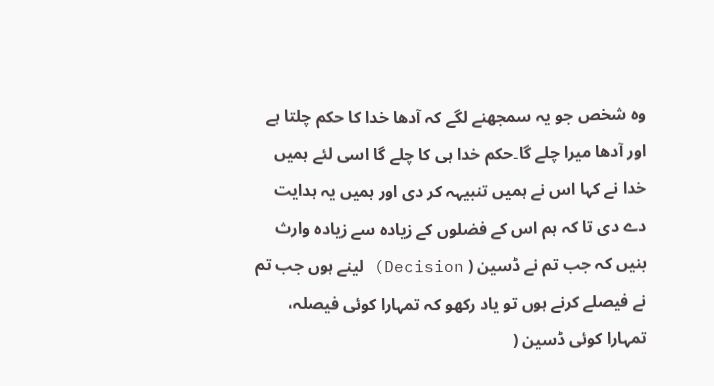وہ شخص جو یہ سمجھنے لگے کہ آدھا خدا کا حکم چلتا ہے اور آدھا میرا چلے گا۔حکم خدا ہی کا چلے گا اسی لئے ہمیں خدا نے کہا اس نے ہمیں تنبیہہ کر دی اور ہمیں یہ ہدایت دے دی تا کہ ہم اس کے فضلوں کے زیادہ سے زیادہ وارث بنیں کہ جب تم نے ڈسین ( Decision) لینے ہوں جب تم نے فیصلے کرنے ہوں تو یاد رکھو کہ تمہارا کوئی فیصلہ، تمہارا کوئی ڈسین (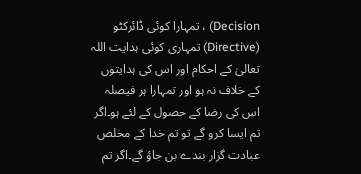Decision) ، تمہارا کوئی ڈائرکٹو (Directive) تمہاری کوئی ہدایت اللہ تعالیٰ کے احکام اور اس کی ہدایتوں کے خلاف نہ ہو اور تمہارا ہر فیصلہ اس کی رضا کے حصول کے لئے ہو۔اگر تم ایسا کرو گے تو تم خدا کے مخلص عبادت گزار بندے بن جاؤ گے۔اگر تم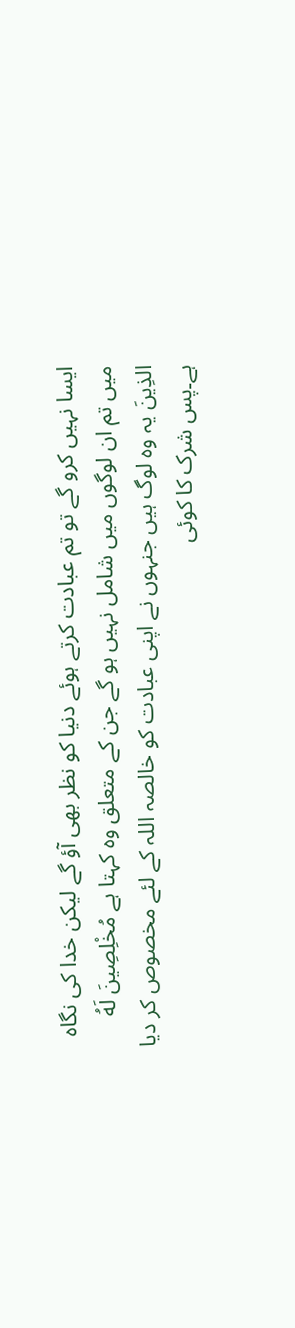ایسا نہیں کرو گے تو تم عبادت کرتے ہوئے دنیا کو نظر بھی آؤ گے لیکن خدا کی نگاہ میں تم ان لوگوں میں شامل نہیں ہو گے جن کے متعلق وہ کہتا ہے مُخْلِصِينَ لَهُ الذِینَ یہ وہ لوگ ہیں جنہوں نے اپنی عبادت کو خالصہ اللہ کے لئے مخصوص کر دیا ہے۔پس شرک کا کوئی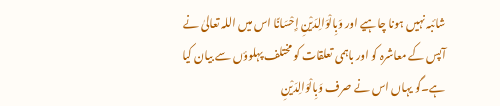شائبہ نہیں ہونا چاہیے اور وَبِالْوَالِدَيْنِ إِحْسَانًا اس میں اللہ تعالیٰ نے آپس کے معاشرہ کو اور باہمی تعلقات کو مختلف پہلوؤں سے بیان کیا ہے۔گو یہاں اس نے صرف وَبِالْوَالِدَيْنِ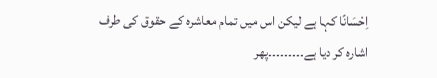اِحْسَانًا کہا ہے لیکن اس میں تمام معاشرہ کے حقوق کی طرف اشارہ کر دیا ہے۔۔۔۔۔۔۔۔۔پھر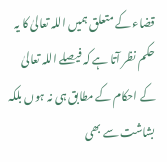قضاء کے متعلق ہمیں اللہ تعالیٰ کا یہ حکم نظر آتا ہے کہ فیصلے اللہ تعالیٰ کے احکام کے مطابق ہی نہ ہوں بلکہ بشاشت سے بھی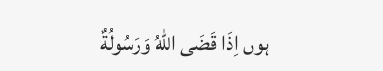ہوں اِذَا قَضَى اللهُ وَرَسُولُةٌ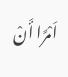اَمْرًا أَنْ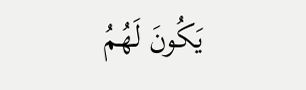يَكُونَ لَهُمُ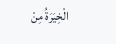الْخِيَرَةُ مِنْ